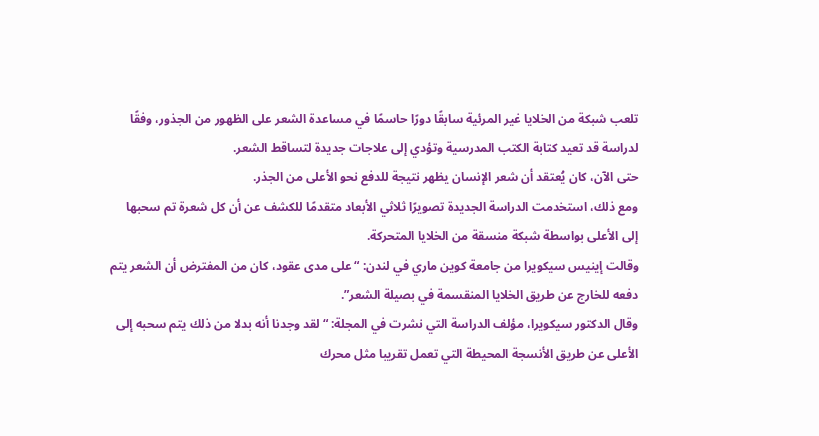تلعب شبكة من الخلايا غير المرئية سابقًا دورًا حاسمًا في مساعدة الشعر على الظهور من الجذور، وفقًا لدراسة قد تعيد كتابة الكتب المدرسية وتؤدي إلى علاجات جديدة لتساقط الشعر.
حتى الآن، كان يُعتقد أن شعر الإنسان يظهر نتيجة للدفع نحو الأعلى من الجذر.
ومع ذلك، استخدمت الدراسة الجديدة تصويرًا ثلاثي الأبعاد متقدمًا للكشف عن أن كل شعرة تم سحبها إلى الأعلى بواسطة شبكة منسقة من الخلايا المتحركة.
وقالت إينيس سيكويرا من جامعة كوين ماري في لندن: “على مدى عقود، كان من المفترض أن الشعر يتم دفعه للخارج عن طريق الخلايا المنقسمة في بصيلة الشعر”.
وقال الدكتور سيكويرا، مؤلف الدراسة التي نشرت في المجلة: “لقد وجدنا أنه بدلا من ذلك يتم سحبه إلى الأعلى عن طريق الأنسجة المحيطة التي تعمل تقريبا مثل محرك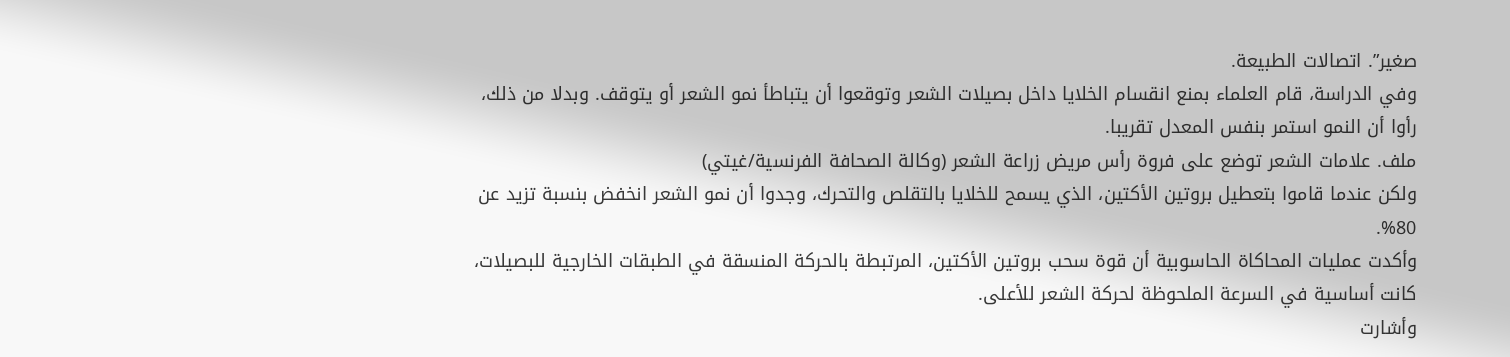صغير”. اتصالات الطبيعة.
وفي الدراسة، قام العلماء بمنع انقسام الخلايا داخل بصيلات الشعر وتوقعوا أن يتباطأ نمو الشعر أو يتوقف. وبدلا من ذلك، رأوا أن النمو استمر بنفس المعدل تقريبا.
ملف. علامات الشعر توضع على فروة رأس مريض زراعة الشعر (وكالة الصحافة الفرنسية/غيتي)
ولكن عندما قاموا بتعطيل بروتين الأكتين، الذي يسمح للخلايا بالتقلص والتحرك، وجدوا أن نمو الشعر انخفض بنسبة تزيد عن 80%.
وأكدت عمليات المحاكاة الحاسوبية أن قوة سحب بروتين الأكتين، المرتبطة بالحركة المنسقة في الطبقات الخارجية للبصيلات، كانت أساسية في السرعة الملحوظة لحركة الشعر للأعلى.
وأشارت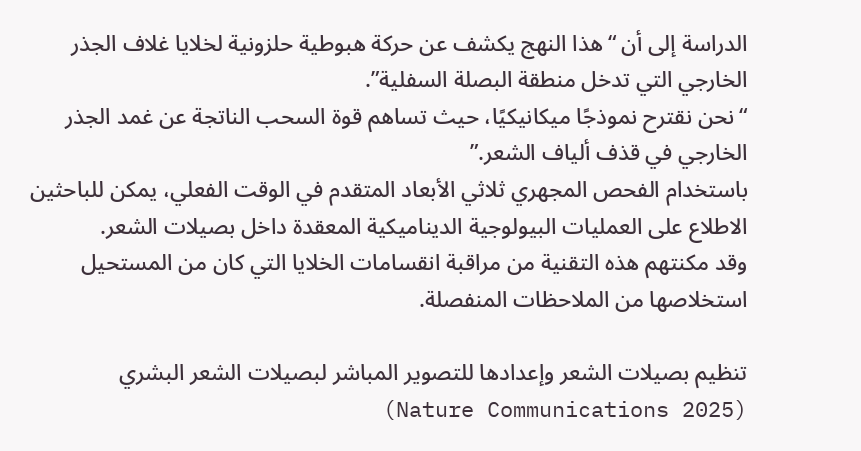الدراسة إلى أن “هذا النهج يكشف عن حركة هبوطية حلزونية لخلايا غلاف الجذر الخارجي التي تدخل منطقة البصلة السفلية”.
“نحن نقترح نموذجًا ميكانيكيًا، حيث تساهم قوة السحب الناتجة عن غمد الجذر الخارجي في قذف ألياف الشعر.”
باستخدام الفحص المجهري ثلاثي الأبعاد المتقدم في الوقت الفعلي، يمكن للباحثين الاطلاع على العمليات البيولوجية الديناميكية المعقدة داخل بصيلات الشعر.
وقد مكنتهم هذه التقنية من مراقبة انقسامات الخلايا التي كان من المستحيل استخلاصها من الملاحظات المنفصلة.

تنظيم بصيلات الشعر وإعدادها للتصوير المباشر لبصيلات الشعر البشري (Nature Communications 2025)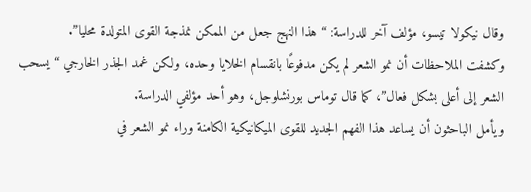وقال نيكولا تيسو، مؤلف آخر للدراسة: “هذا النهج جعل من الممكن نمذجة القوى المتولدة محليا”.
وكشفت الملاحظات أن نمو الشعر لم يكن مدفوعًا بانقسام الخلايا وحده، ولكن غمد الجذر الخارجي “يسحب الشعر إلى أعلى بشكل فعال”، كما قال توماس بورنشلوجل، وهو أحد مؤلفي الدراسة.
ويأمل الباحثون أن يساعد هذا الفهم الجديد للقوى الميكانيكية الكامنة وراء نمو الشعر في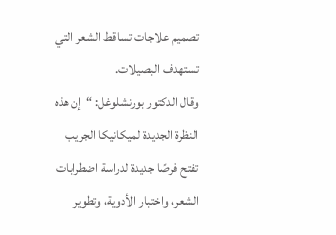تصميم علاجات تساقط الشعر التي تستهدف البصيلات.
وقال الدكتور بورنشلوغل: “إن هذه النظرة الجديدة لميكانيكا الجريب تفتح فرصًا جديدة لدراسة اضطرابات الشعر، واختبار الأدوية، وتطوير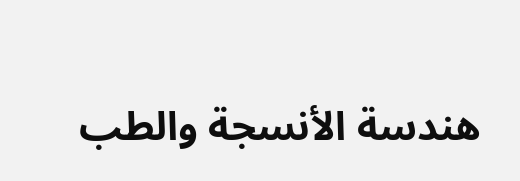هندسة الأنسجة والطب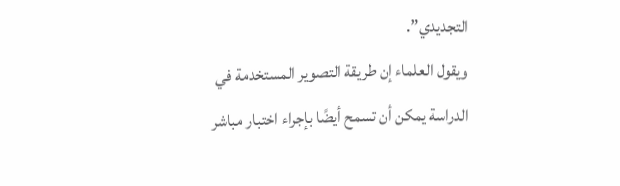التجديدي”.
ويقول العلماء إن طريقة التصوير المستخدمة في الدراسة يمكن أن تسمح أيضًا بإجراء اختبار مباشر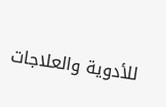للأدوية والعلاجات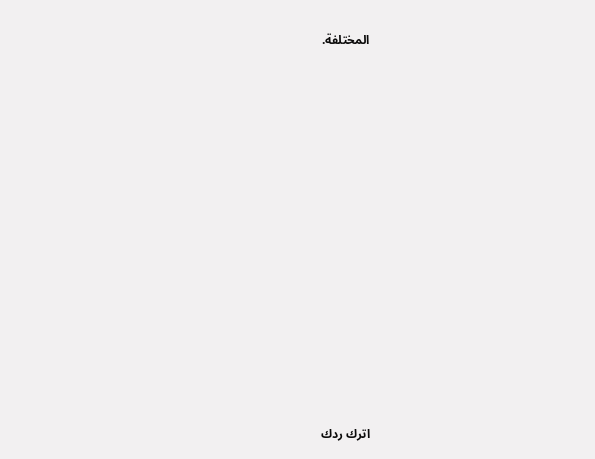المختلفة.
















اترك ردك